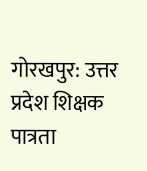गोरखपुर: उत्तर प्रदेश शिक्षक पात्रता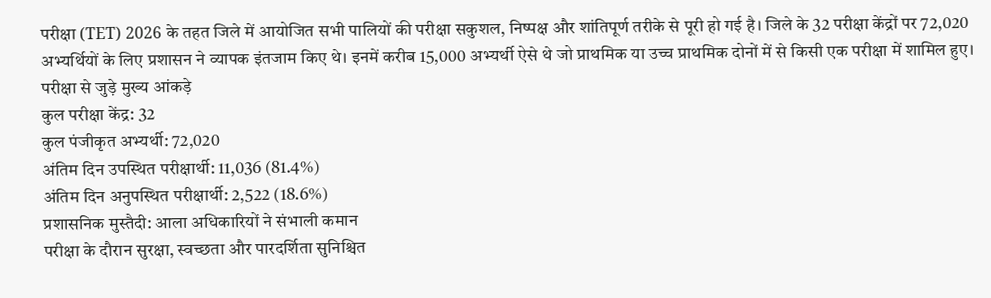परीक्षा (TET) 2026 के तहत जिले में आयोजित सभी पालियों की परीक्षा सकुशल, निष्पक्ष और शांतिपूर्ण तरीके से पूरी हो गई है। जिले के 32 परीक्षा केंद्रों पर 72,020 अभ्यर्थियों के लिए प्रशासन ने व्यापक इंतजाम किए थे। इनमें करीब 15,000 अभ्यर्थी ऐसे थे जो प्राथमिक या उच्च प्राथमिक दोनों में से किसी एक परीक्षा में शामिल हुए।
परीक्षा से जुड़े मुख्य आंकड़े
कुल परीक्षा केंद्र: 32
कुल पंजीकृत अभ्यर्थी: 72,020
अंतिम दिन उपस्थित परीक्षार्थी: 11,036 (81.4%)
अंतिम दिन अनुपस्थित परीक्षार्थी: 2,522 (18.6%)
प्रशासनिक मुस्तैदी: आला अधिकारियों ने संभाली कमान
परीक्षा के दौरान सुरक्षा, स्वच्छता और पारदर्शिता सुनिश्चित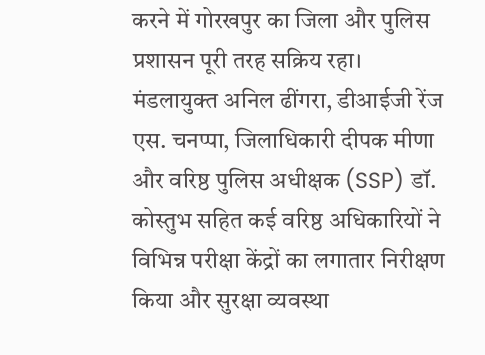करने में गोरखपुर का जिला और पुलिस प्रशासन पूरी तरह सक्रिय रहा। मंडलायुक्त अनिल ढींगरा, डीआईजी रेंज एस. चनप्पा, जिलाधिकारी दीपक मीणा और वरिष्ठ पुलिस अधीक्षक (SSP) डॉ. कोस्तुभ सहित कई वरिष्ठ अधिकारियों ने विभिन्न परीक्षा केंद्रों का लगातार निरीक्षण किया और सुरक्षा व्यवस्था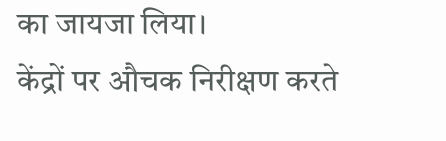का जायजा लिया।
केंद्रों पर औचक निरीक्षण करते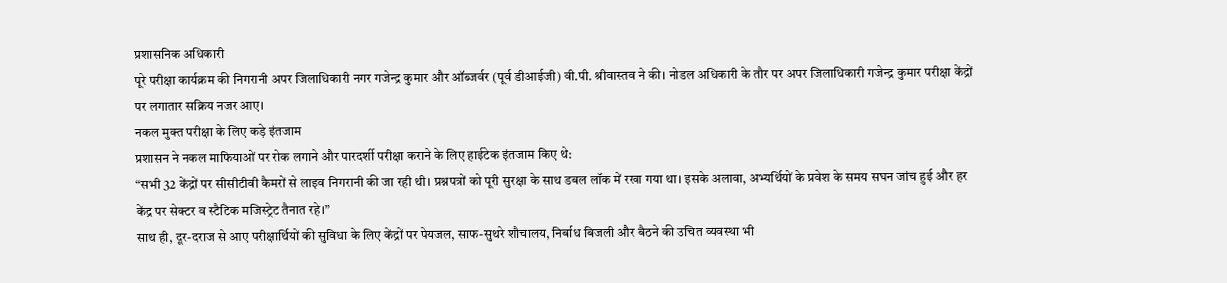प्रशासनिक अधिकारी
पूरे परीक्षा कार्यक्रम की निगरानी अपर जिलाधिकारी नगर गजेन्द्र कुमार और ऑब्जर्वर (पूर्व डीआईजी) वी.पी. श्रीवास्तव ने की। नोडल अधिकारी के तौर पर अपर जिलाधिकारी गजेन्द्र कुमार परीक्षा केंद्रों पर लगातार सक्रिय नजर आए।
नकल मुक्त परीक्षा के लिए कड़े इंतजाम
प्रशासन ने नकल माफियाओं पर रोक लगाने और पारदर्शी परीक्षा कराने के लिए हाईटेक इंतजाम किए थे:
“सभी 32 केंद्रों पर सीसीटीवी कैमरों से लाइव निगरानी की जा रही थी। प्रश्नपत्रों को पूरी सुरक्षा के साथ डबल लॉक में रखा गया था। इसके अलावा, अभ्यर्थियों के प्रवेश के समय सघन जांच हुई और हर केंद्र पर सेक्टर व स्टैटिक मजिस्ट्रेट तैनात रहे।”
साथ ही, दूर-दराज से आए परीक्षार्थियों की सुविधा के लिए केंद्रों पर पेयजल, साफ-सुथरे शौचालय, निर्बाध बिजली और बैठने की उचित व्यवस्था भी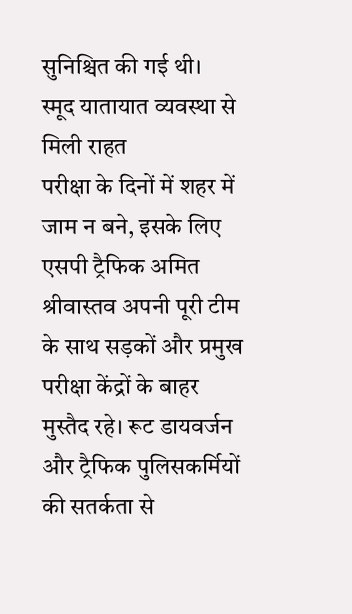सुनिश्चित की गई थी।
स्मूद यातायात व्यवस्था से मिली राहत
परीक्षा के दिनों में शहर में जाम न बने, इसके लिए एसपी ट्रैफिक अमित श्रीवास्तव अपनी पूरी टीम के साथ सड़कों और प्रमुख परीक्षा केंद्रों के बाहर मुस्तैद रहे। रूट डायवर्जन और ट्रैफिक पुलिसकर्मियों की सतर्कता से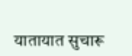यातायात सुचारू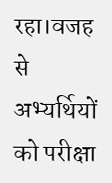रहा।वजह से अभ्यर्थियों को परीक्षा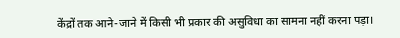केंद्रों तक आने-जाने में किसी भी प्रकार की असुविधा का सामना नहीं करना पड़ा।